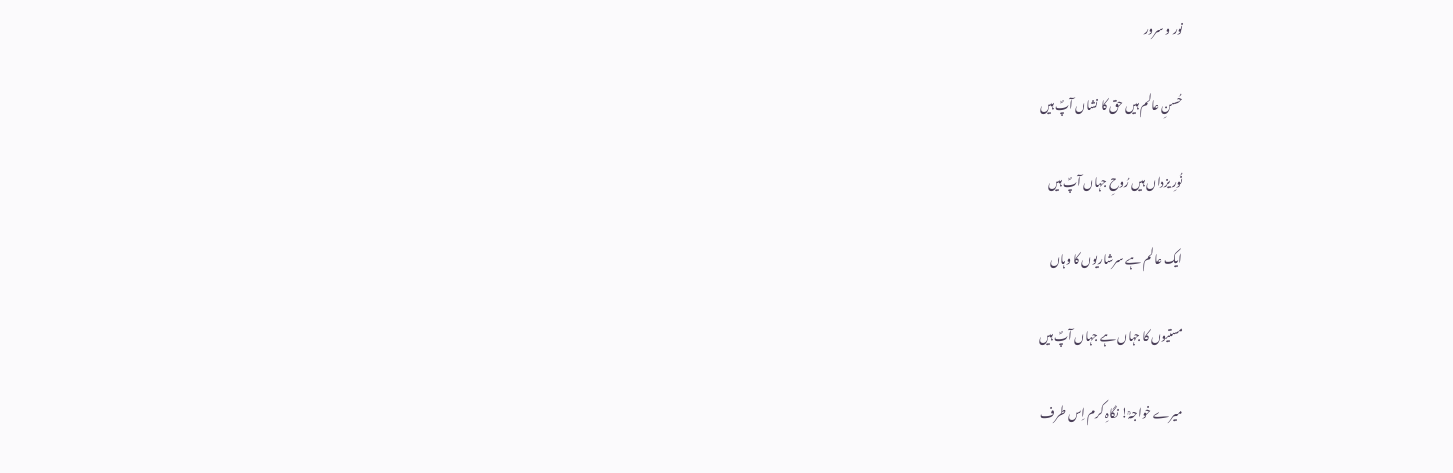نور و سرور

حُسنِ عالم ہیں حق کا نشاں آپؐ ہیں

نُورِ یزداں ہیں رُوحِ جہاں آپؐ ہیں

ایک عالم ہے سرشاریوں کا وہاں

مستیوں کا جہاں ہے جہاں آپؐ ہیں

میرے خواجہؒ! نگاہِ کرم اِس طرف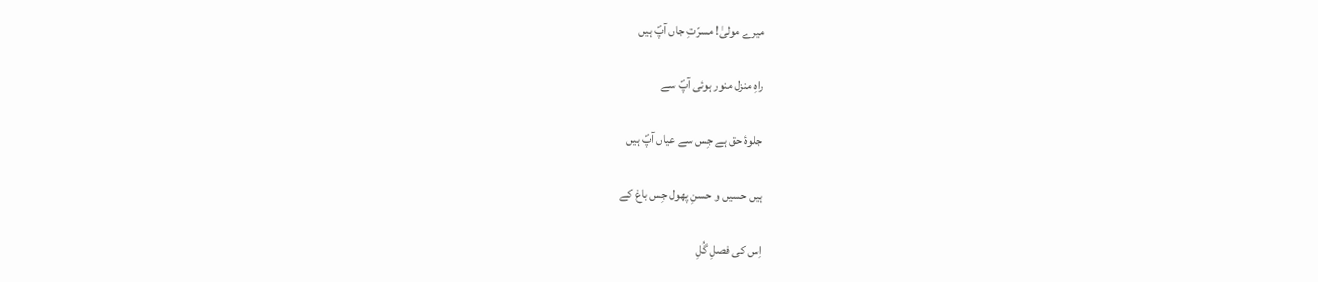میرے مولیٰ! مسرّتِ جاں آپؐ ہیں

راہِ منزل منور ہوئی آپؐ سے

جلوۂ حق ہے جِس سے عیاں آپؐ ہیں

ہیں حسیں و حسنِ پھول جِس باغ کے

اِس کی فصلِ گُلِ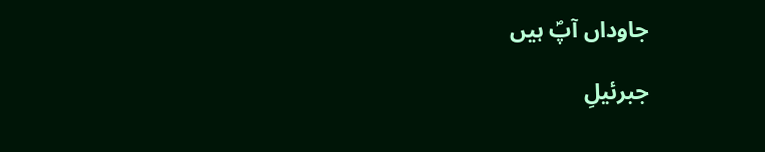جاوداں آپؐ ہیں

جبرئیلِ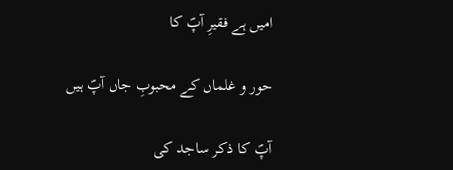امیں ہے فقیرِ آپؐ کا

حور و غلماں کے محبوبِ جاں آپؐ ہیں

آپؐ کا ذکر ساجد کی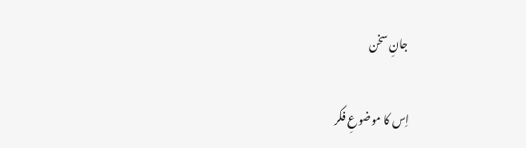جانِ سخن

اِس کا موضوعِ فکر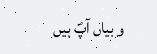و بیاں آپؐ ہیں